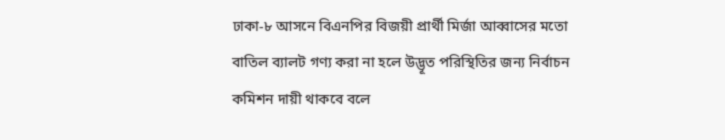ঢাকা-৮ আসনে বিএনপির বিজয়ী প্রার্থী মির্জা আব্বাসের মতো বাতিল ব্যালট গণ্য করা না হলে উদ্ভূত পরিস্থিতির জন্য নির্বাচন কমিশন দায়ী থাকবে বলে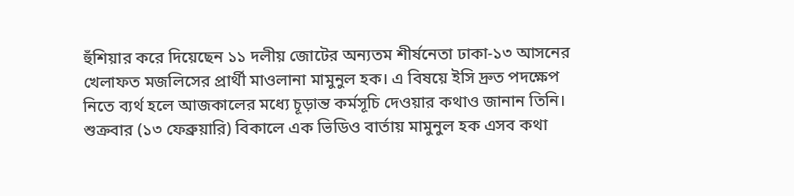হুঁশিয়ার করে দিয়েছেন ১১ দলীয় জোটের অন্যতম শীর্ষনেতা ঢাকা-১৩ আসনের খেলাফত মজলিসের প্রার্থী মাওলানা মামুনুল হক। এ বিষয়ে ইসি দ্রুত পদক্ষেপ নিতে ব্যর্থ হলে আজকালের মধ্যে চূড়ান্ত কর্মসূচি দেওয়ার কথাও জানান তিনি।
শুক্রবার (১৩ ফেব্রুয়ারি) বিকালে এক ভিডিও বার্তায় মামুনুল হক এসব কথা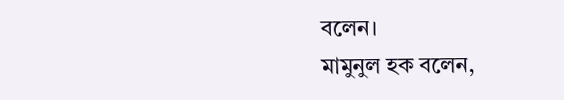বলেন।
মামুনুল হক বলেন,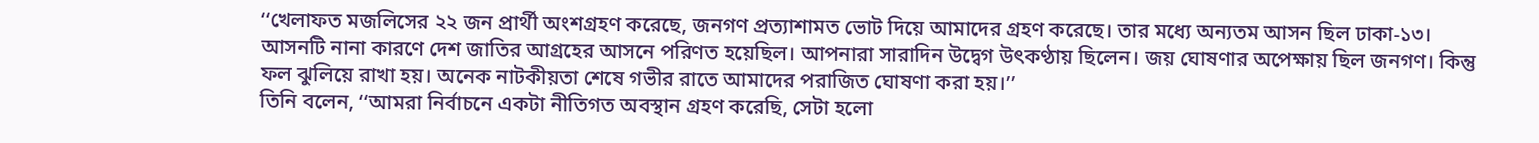‘‘খেলাফত মজলিসের ২২ জন প্রার্থী অংশগ্রহণ করেছে, জনগণ প্রত্যাশামত ভোট দিয়ে আমাদের গ্রহণ করেছে। তার মধ্যে অন্যতম আসন ছিল ঢাকা-১৩। আসনটি নানা কারণে দেশ জাতির আগ্রহের আসনে পরিণত হয়েছিল। আপনারা সারাদিন উদ্বেগ উৎকণ্ঠায় ছিলেন। জয় ঘোষণার অপেক্ষায় ছিল জনগণ। কিন্তু ফল ঝুলিয়ে রাখা হয়। অনেক নাটকীয়তা শেষে গভীর রাতে আমাদের পরাজিত ঘোষণা করা হয়।’’
তিনি বলেন, ‘‘আমরা নির্বাচনে একটা নীতিগত অবস্থান গ্রহণ করেছি, সেটা হলো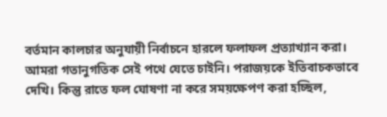বর্তমান কালচার অনুযায়ী নির্বাচনে হারলে ফলাফল প্রত্যাখ্যান করা। আমরা গতানুগতিক সেই পথে যেতে চাইনি। পরাজয়কে ইতিবাচকভাবে দেখি। কিন্তু রাতে ফল ঘোষণা না করে সময়ক্ষেপণ করা হচ্ছিল,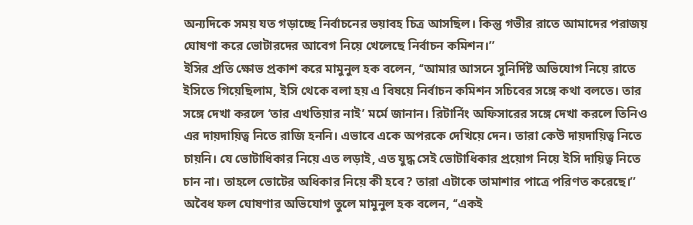অন্যদিকে সময় যত গড়াচ্ছে নির্বাচনের ভয়াবহ চিত্র আসছিল। কিন্তু গভীর রাতে আমাদের পরাজয় ঘোষণা করে ভোটারদের আবেগ নিয়ে খেলেছে নির্বাচন কমিশন।’’
ইসির প্রতি ক্ষোভ প্রকাশ করে মামুনুল হক বলেন, ‘‘আমার আসনে সুনির্দিষ্ট অভিযোগ নিয়ে রাতে ইসিতে গিয়েছিলাম, ইসি থেকে বলা হয় এ বিষয়ে নির্বাচন কমিশন সচিবের সঙ্গে কথা বলতে। তার সঙ্গে দেখা করলে ‘তার এখতিয়ার নাই’ মর্মে জানান। রিটার্নিং অফিসারের সঙ্গে দেখা করলে তিনিও এর দায়দায়িত্ব নিতে রাজি হননি। এভাবে একে অপরকে দেখিয়ে দেন। তারা কেউ দায়দায়িত্ব নিতে চায়নি। যে ভোটাধিকার নিয়ে এত লড়াই, এত যুদ্ধ সেই ভোটাধিকার প্রয়োগ নিয়ে ইসি দায়িত্ব নিতে চান না। তাহলে ভোটের অধিকার নিয়ে কী হবে? তারা এটাকে তামাশার পাত্রে পরিণত করেছে।’’
অবৈধ ফল ঘোষণার অভিযোগ তুলে মামুনুল হক বলেন, ‘‘একই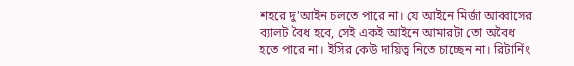শহরে দু’আইন চলতে পারে না। যে আইনে মির্জা আব্বাসের ব্যালট বৈধ হবে, সেই একই আইনে আমারটা তো অবৈধ হতে পারে না। ইসির কেউ দায়িত্ব নিতে চাচ্ছেন না। রিটার্নিং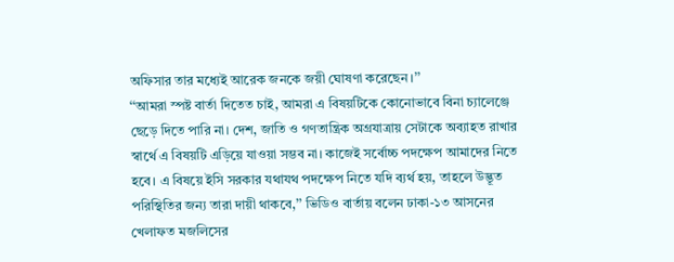অফিসার তার মধ্যেই আরেক জনকে জয়ী ঘোষণা করেছেন।’’
‘‘আমরা স্পষ্ট বার্তা দিতেত চাই, আমরা এ বিষয়টিকে কোনোভাবে বিনা চ্যালেঞ্জে ছেড়ে দিতে পারি না। দেশ, জাতি ও গণতান্ত্রিক অগ্রযাত্রায় সেটাকে অব্যাহত রাখার স্বার্থে এ বিষয়টি এড়িয়ে যাওয়া সম্ভব না। কাজেই সর্বোচ্চ পদক্ষেপ আমাদের নিতে হবে। এ বিষয়ে ইসি সরকার যথাযথ পদক্ষেপ নিতে যদি ব্যর্থ হয়, তাহলে উদ্ভূত পরিস্থিতির জন্য তারা দায়ী থাকবে,’’ ভিডিও বার্তায় বলেন ঢাকা-১৩ আসনের খেলাফত মজলিসের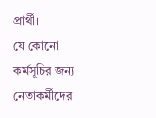প্রার্থী।
যে কোনো কর্মসূচির জন্য নেতাকর্মীদের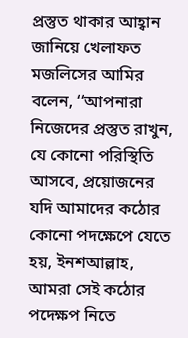প্রস্তুত থাকার আহ্বান জানিয়ে খেলাফত মজলিসের আমির বলেন, ‘‘আপনারা নিজেদের প্রস্তুত রাখুন, যে কোনো পরিস্থিতি আসবে, প্রয়োজনের যদি আমাদের কঠোর কোনো পদক্ষেপে যেতে হয়, ইনশআল্লাহ, আমরা সেই কঠোর পদেক্ষপ নিতে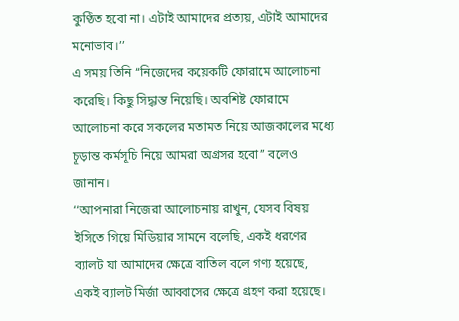কুণ্ঠিত হবো না। এটাই আমাদের প্রত্যয়, এটাই আমাদের মনোভাব।’’
এ সময় তিনি ‘‘নিজেদের কয়েকটি ফোরামে আলোচনা করেছি। কিছু সিদ্ধান্ত নিয়েছি। অবশিষ্ট ফোরামে আলোচনা করে সকলের মতামত নিয়ে আজকালের মধ্যে চূড়ান্ত কর্মসূচি নিয়ে আমরা অগ্রসর হবো’’ বলেও জানান।
‘‘আপনারা নিজেরা আলোচনায় রাখুন, যেসব বিষয় ইসিতে গিয়ে মিডিয়ার সামনে বলেছি, একই ধরণের ব্যালট যা আমাদের ক্ষেত্রে বাতিল বলে গণ্য হয়েছে, একই ব্যালট মির্জা আব্বাসের ক্ষেত্রে গ্রহণ করা হয়েছে।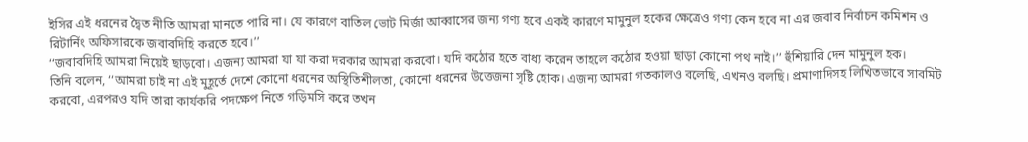ইসির এই ধরনের দ্বৈত নীতি আমরা মানতে পারি না। যে কারণে বাতিল ভোট মির্জা আব্বাসের জন্য গণ্য হবে একই কারণে মামুনুল হকের ক্ষেত্রেও গণ্য কেন হবে না এর জবাব নির্বাচন কমিশন ও রিটার্নিং অফিসারকে জবাবদিহি করতে হবে।’’
‘‘জবাবদিহি আমরা নিয়েই ছাড়বো। এজন্য আমরা যা যা করা দরকার আমরা করবো। যদি কঠোর হতে বাধ্য করেন তাহলে কঠোর হওয়া ছাড়া কোনো পথ নাই।’’ হুঁশিয়ারি দেন মামুনুল হক।
তিনি বলেন, ‘‘আমরা চাই না এই মুহূর্তে দেশে কোনো ধরনের অস্থিতিশীলতা, কোনো ধরনের উত্তেজনা সৃষ্টি হোক। এজন্য আমরা গতকালও বলেছি, এখনও বলছি। প্রমাণাদিসহ লিখিতভাবে সাবমিট করবো, এরপরও যদি তারা কার্যকরি পদক্ষেপ নিতে গড়িমসি করে তখন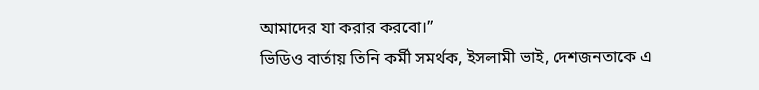আমাদের যা করার করবো।’’
ভিডিও বার্তায় তিনি কর্মী সমর্থক, ইসলামী ভাই, দেশজনতাকে এ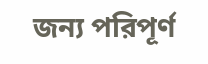জন্য পরিপূর্ণ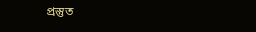প্রস্তুত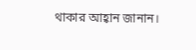থাকার আহ্বান জানান।